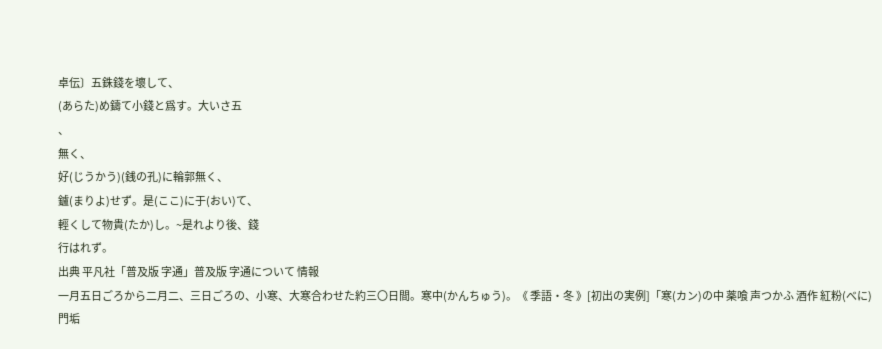卓伝〕五銖錢を壞して、
(あらた)め鑄て小錢と爲す。大いさ五
、
無く、
好(じうかう)(銭の孔)に輪郭無く、
鑪(まりよ)せず。是(ここ)に于(おい)て、
輕くして物貴(たか)し。~是れより後、錢
行はれず。
出典 平凡社「普及版 字通」普及版 字通について 情報
一月五日ごろから二月二、三日ごろの、小寒、大寒合わせた約三〇日間。寒中(かんちゅう)。《 季語・冬 》[初出の実例]「寒(カン)の中 薬喰 声つかふ 酒作 紅粉(べに) 門垢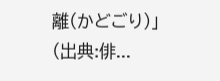離(かどごり)」(出典:俳...